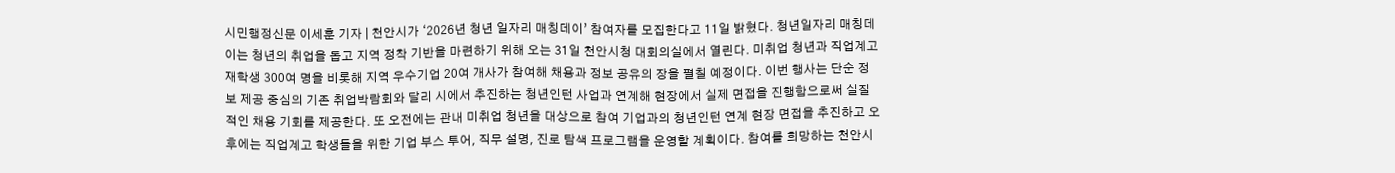시민행정신문 이세훈 기자 | 천안시가 ‘2026년 청년 일자리 매칭데이’ 참여자를 모집한다고 11일 밝혔다. 청년일자리 매칭데이는 청년의 취업을 돕고 지역 정착 기반을 마련하기 위해 오는 31일 천안시청 대회의실에서 열린다. 미취업 청년과 직업계고 재학생 300여 명을 비롯해 지역 우수기업 20여 개사가 참여해 채용과 정보 공유의 장을 펼칠 예정이다. 이번 행사는 단순 정보 제공 중심의 기존 취업박람회와 달리 시에서 추진하는 청년인턴 사업과 연계해 현장에서 실제 면접을 진행함으로써 실질적인 채용 기회를 제공한다. 또 오전에는 관내 미취업 청년을 대상으로 참여 기업과의 청년인턴 연계 현장 면접을 추진하고 오후에는 직업계고 학생들을 위한 기업 부스 투어, 직무 설명, 진로 탐색 프로그램을 운영할 계획이다. 참여를 희망하는 천안시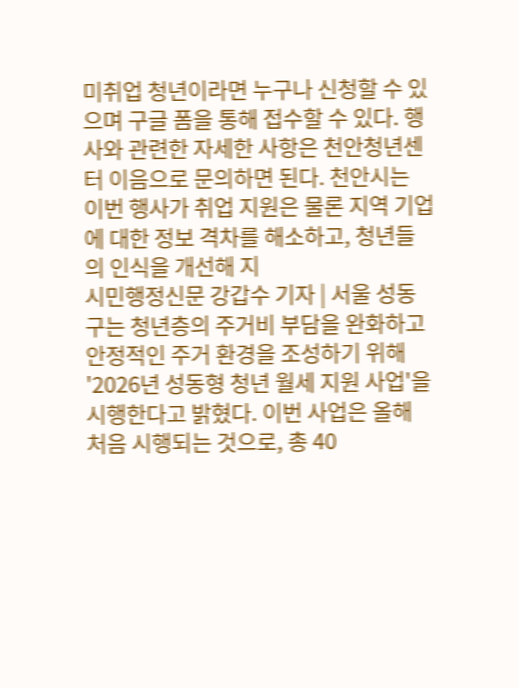미취업 청년이라면 누구나 신청할 수 있으며 구글 폼을 통해 접수할 수 있다. 행사와 관련한 자세한 사항은 천안청년센터 이음으로 문의하면 된다. 천안시는 이번 행사가 취업 지원은 물론 지역 기업에 대한 정보 격차를 해소하고, 청년들의 인식을 개선해 지
시민행정신문 강갑수 기자 | 서울 성동구는 청년층의 주거비 부담을 완화하고 안정적인 주거 환경을 조성하기 위해 '2026년 성동형 청년 월세 지원 사업'을 시행한다고 밝혔다. 이번 사업은 올해 처음 시행되는 것으로, 총 40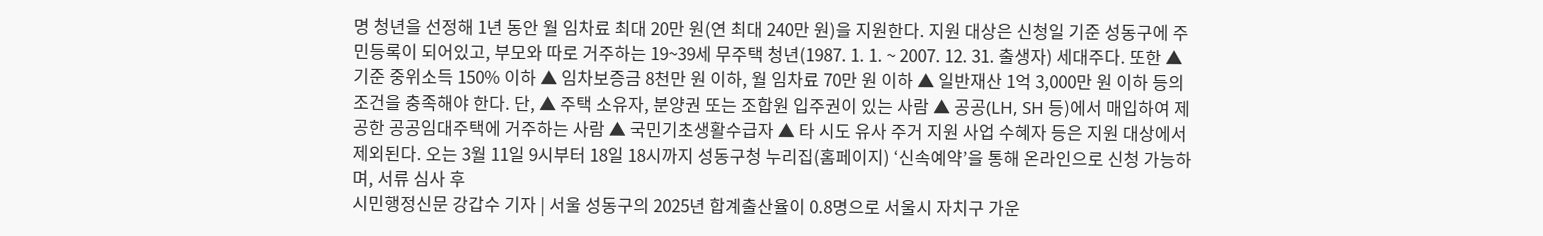명 청년을 선정해 1년 동안 월 임차료 최대 20만 원(연 최대 240만 원)을 지원한다. 지원 대상은 신청일 기준 성동구에 주민등록이 되어있고, 부모와 따로 거주하는 19~39세 무주택 청년(1987. 1. 1. ~ 2007. 12. 31. 출생자) 세대주다. 또한 ▲ 기준 중위소득 150% 이하 ▲ 임차보증금 8천만 원 이하, 월 임차료 70만 원 이하 ▲ 일반재산 1억 3,000만 원 이하 등의 조건을 충족해야 한다. 단, ▲ 주택 소유자, 분양권 또는 조합원 입주권이 있는 사람 ▲ 공공(LH, SH 등)에서 매입하여 제공한 공공임대주택에 거주하는 사람 ▲ 국민기초생활수급자 ▲ 타 시도 유사 주거 지원 사업 수혜자 등은 지원 대상에서 제외된다. 오는 3월 11일 9시부터 18일 18시까지 성동구청 누리집(홈페이지) ‘신속예약’을 통해 온라인으로 신청 가능하며, 서류 심사 후
시민행정신문 강갑수 기자 | 서울 성동구의 2025년 합계출산율이 0.8명으로 서울시 자치구 가운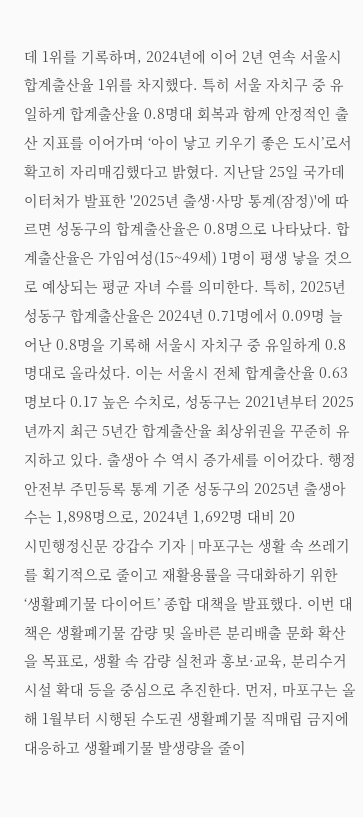데 1위를 기록하며, 2024년에 이어 2년 연속 서울시 합계출산율 1위를 차지했다. 특히 서울 자치구 중 유일하게 합계출산율 0.8명대 회복과 함께 안정적인 출산 지표를 이어가며 ‘아이 낳고 키우기 좋은 도시’로서 확고히 자리매김했다고 밝혔다. 지난달 25일 국가데이터처가 발표한 '2025년 출생·사망 통계(잠정)'에 따르면 성동구의 합계출산율은 0.8명으로 나타났다. 합계출산율은 가임여성(15~49세) 1명이 평생 낳을 것으로 예상되는 평균 자녀 수를 의미한다. 특히, 2025년 성동구 합계출산율은 2024년 0.71명에서 0.09명 늘어난 0.8명을 기록해 서울시 자치구 중 유일하게 0.8명대로 올라섰다. 이는 서울시 전체 합계출산율 0.63명보다 0.17 높은 수치로, 성동구는 2021년부터 2025년까지 최근 5년간 합계출산율 최상위권을 꾸준히 유지하고 있다. 출생아 수 역시 증가세를 이어갔다. 행정안전부 주민등록 통계 기준 성동구의 2025년 출생아 수는 1,898명으로, 2024년 1,692명 대비 20
시민행정신문 강갑수 기자 | 마포구는 생활 속 쓰레기를 획기적으로 줄이고 재활용률을 극대화하기 위한 ‘생활폐기물 다이어트’ 종합 대책을 발표했다. 이번 대책은 생활폐기물 감량 및 올바른 분리배출 문화 확산을 목표로, 생활 속 감량 실천과 홍보·교육, 분리수거 시설 확대 등을 중심으로 추진한다. 먼저, 마포구는 올해 1월부터 시행된 수도권 생활폐기물 직매립 금지에 대응하고 생활폐기물 발생량을 줄이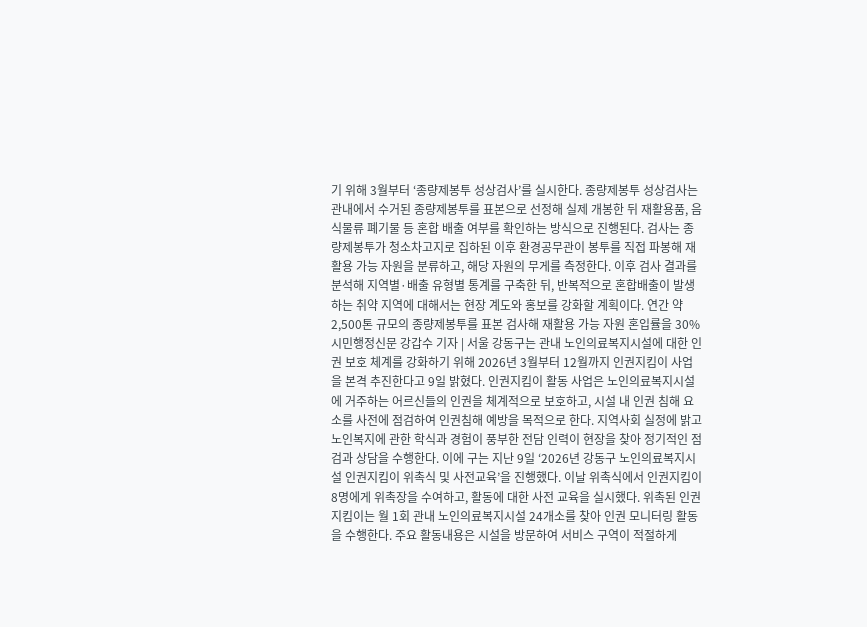기 위해 3월부터 ‘종량제봉투 성상검사’를 실시한다. 종량제봉투 성상검사는 관내에서 수거된 종량제봉투를 표본으로 선정해 실제 개봉한 뒤 재활용품, 음식물류 폐기물 등 혼합 배출 여부를 확인하는 방식으로 진행된다. 검사는 종량제봉투가 청소차고지로 집하된 이후 환경공무관이 봉투를 직접 파봉해 재활용 가능 자원을 분류하고, 해당 자원의 무게를 측정한다. 이후 검사 결과를 분석해 지역별·배출 유형별 통계를 구축한 뒤, 반복적으로 혼합배출이 발생하는 취약 지역에 대해서는 현장 계도와 홍보를 강화할 계획이다. 연간 약 2,500톤 규모의 종량제봉투를 표본 검사해 재활용 가능 자원 혼입률을 30%
시민행정신문 강갑수 기자 | 서울 강동구는 관내 노인의료복지시설에 대한 인권 보호 체계를 강화하기 위해 2026년 3월부터 12월까지 인권지킴이 사업을 본격 추진한다고 9일 밝혔다. 인권지킴이 활동 사업은 노인의료복지시설에 거주하는 어르신들의 인권을 체계적으로 보호하고, 시설 내 인권 침해 요소를 사전에 점검하여 인권침해 예방을 목적으로 한다. 지역사회 실정에 밝고 노인복지에 관한 학식과 경험이 풍부한 전담 인력이 현장을 찾아 정기적인 점검과 상담을 수행한다. 이에 구는 지난 9일 ‘2026년 강동구 노인의료복지시설 인권지킴이 위촉식 및 사전교육’을 진행했다. 이날 위촉식에서 인권지킴이 8명에게 위촉장을 수여하고, 활동에 대한 사전 교육을 실시했다. 위촉된 인권지킴이는 월 1회 관내 노인의료복지시설 24개소를 찾아 인권 모니터링 활동을 수행한다. 주요 활동내용은 시설을 방문하여 서비스 구역이 적절하게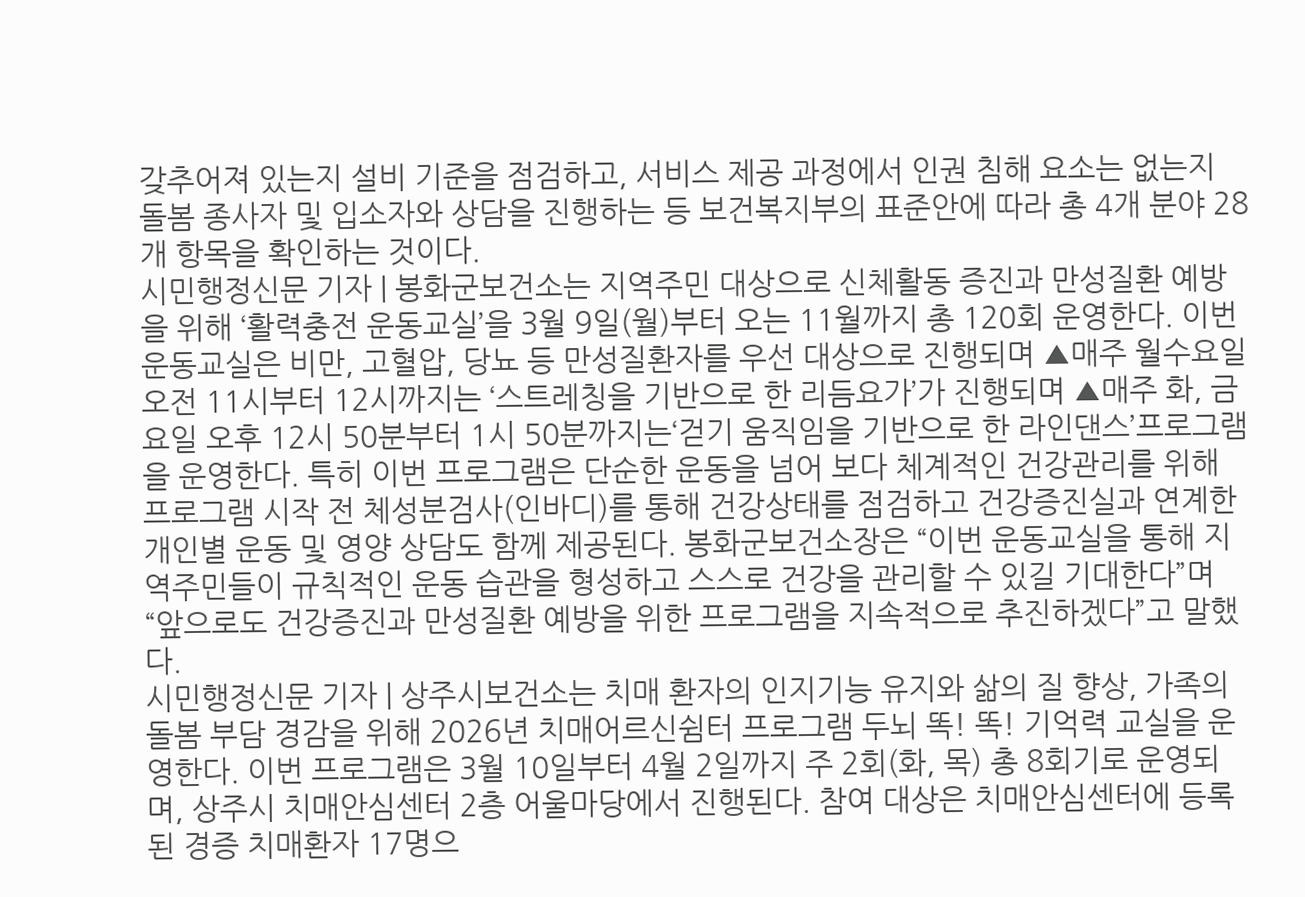갖추어져 있는지 설비 기준을 점검하고, 서비스 제공 과정에서 인권 침해 요소는 없는지 돌봄 종사자 및 입소자와 상담을 진행하는 등 보건복지부의 표준안에 따라 총 4개 분야 28개 항목을 확인하는 것이다.
시민행정신문 기자 | 봉화군보건소는 지역주민 대상으로 신체활동 증진과 만성질환 예방을 위해 ‘활력충전 운동교실’을 3월 9일(월)부터 오는 11월까지 총 120회 운영한다. 이번 운동교실은 비만, 고혈압, 당뇨 등 만성질환자를 우선 대상으로 진행되며 ▲매주 월수요일 오전 11시부터 12시까지는 ‘스트레칭을 기반으로 한 리듬요가’가 진행되며 ▲매주 화, 금요일 오후 12시 50분부터 1시 50분까지는‘걷기 움직임을 기반으로 한 라인댄스’프로그램을 운영한다. 특히 이번 프로그램은 단순한 운동을 넘어 보다 체계적인 건강관리를 위해 프로그램 시작 전 체성분검사(인바디)를 통해 건강상태를 점검하고 건강증진실과 연계한 개인별 운동 및 영양 상담도 함께 제공된다. 봉화군보건소장은 “이번 운동교실을 통해 지역주민들이 규칙적인 운동 습관을 형성하고 스스로 건강을 관리할 수 있길 기대한다”며 “앞으로도 건강증진과 만성질환 예방을 위한 프로그램을 지속적으로 추진하겠다”고 말했다.
시민행정신문 기자 | 상주시보건소는 치매 환자의 인지기능 유지와 삶의 질 향상, 가족의 돌봄 부담 경감을 위해 2026년 치매어르신쉼터 프로그램 두뇌 똑! 똑! 기억력 교실을 운영한다. 이번 프로그램은 3월 10일부터 4월 2일까지 주 2회(화, 목) 총 8회기로 운영되며, 상주시 치매안심센터 2층 어울마당에서 진행된다. 참여 대상은 치매안심센터에 등록된 경증 치매환자 17명으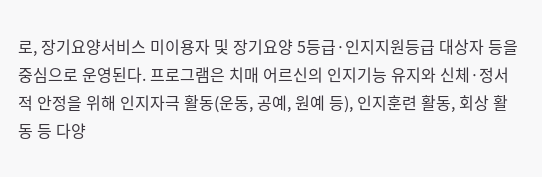로, 장기요양서비스 미이용자 및 장기요양 5등급·인지지원등급 대상자 등을 중심으로 운영된다. 프로그램은 치매 어르신의 인지기능 유지와 신체·정서적 안정을 위해 인지자극 활동(운동, 공예, 원예 등), 인지훈련 활동, 회상 활동 등 다양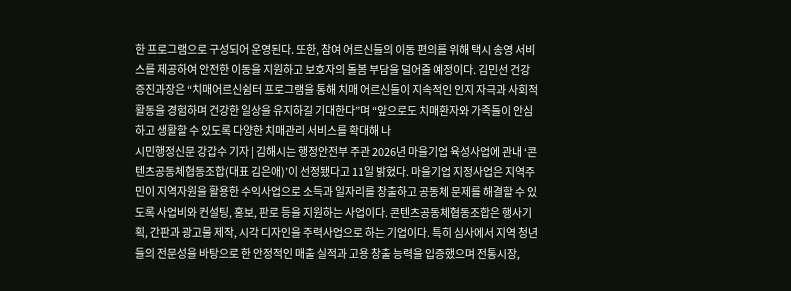한 프로그램으로 구성되어 운영된다. 또한, 참여 어르신들의 이동 편의를 위해 택시 송영 서비스를 제공하여 안전한 이동을 지원하고 보호자의 돌봄 부담을 덜어줄 예정이다. 김민선 건강증진과장은 “치매어르신쉼터 프로그램을 통해 치매 어르신들이 지속적인 인지 자극과 사회적 활동을 경험하며 건강한 일상을 유지하길 기대한다”며 “앞으로도 치매환자와 가족들이 안심하고 생활할 수 있도록 다양한 치매관리 서비스를 확대해 나
시민행정신문 강갑수 기자 | 김해시는 행정안전부 주관 2026년 마을기업 육성사업에 관내 ‘콘텐츠공동체협동조합(대표 김은애)’이 선정됐다고 11일 밝혔다. 마을기업 지정사업은 지역주민이 지역자원을 활용한 수익사업으로 소득과 일자리를 창출하고 공동체 문제를 해결할 수 있도록 사업비와 컨설팅, 홍보, 판로 등을 지원하는 사업이다. 콘텐츠공동체협동조합은 행사기획, 간판과 광고물 제작, 시각 디자인을 주력사업으로 하는 기업이다. 특히 심사에서 지역 청년들의 전문성을 바탕으로 한 안정적인 매출 실적과 고용 창출 능력을 입증했으며 전통시장,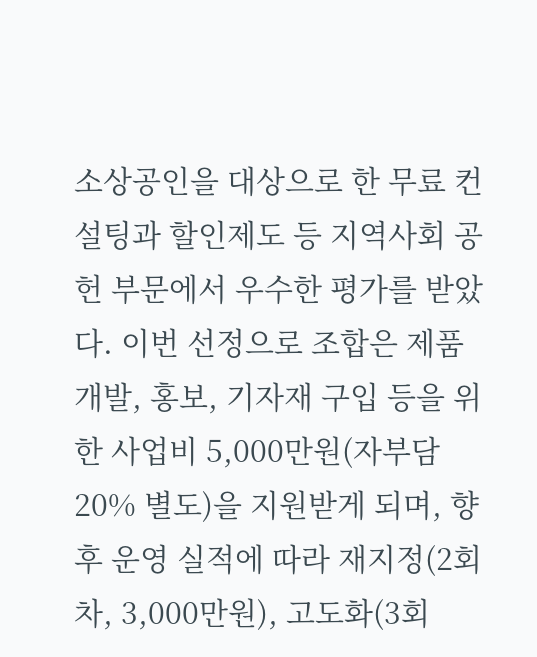소상공인을 대상으로 한 무료 컨설팅과 할인제도 등 지역사회 공헌 부문에서 우수한 평가를 받았다. 이번 선정으로 조합은 제품 개발, 홍보, 기자재 구입 등을 위한 사업비 5,000만원(자부담 20% 별도)을 지원받게 되며, 향후 운영 실적에 따라 재지정(2회차, 3,000만원), 고도화(3회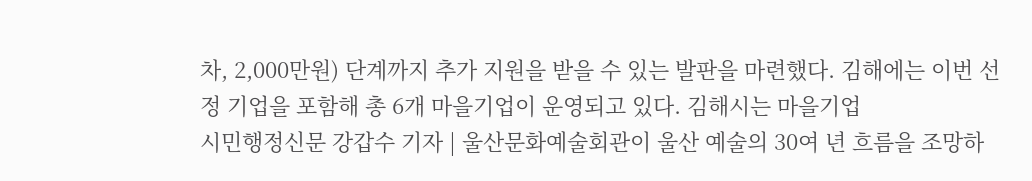차, 2,000만원) 단계까지 추가 지원을 받을 수 있는 발판을 마련했다. 김해에는 이번 선정 기업을 포함해 총 6개 마을기업이 운영되고 있다. 김해시는 마을기업
시민행정신문 강갑수 기자 | 울산문화예술회관이 울산 예술의 30여 년 흐름을 조망하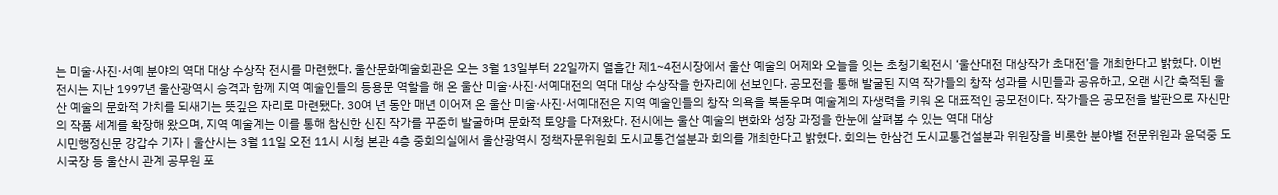는 미술·사진·서예 분야의 역대 대상 수상작 전시를 마련했다. 울산문화예술회관은 오는 3월 13일부터 22일까지 열흘간 제1~4전시장에서 울산 예술의 어제와 오늘을 잇는 초청기획전시 ‘울산대전 대상작가 초대전’을 개최한다고 밝혔다. 이번 전시는 지난 1997년 울산광역시 승격과 함께 지역 예술인들의 등용문 역할을 해 온 울산 미술·사진·서예대전의 역대 대상 수상작을 한자리에 선보인다. 공모전을 통해 발굴된 지역 작가들의 창작 성과를 시민들과 공유하고, 오랜 시간 축적된 울산 예술의 문화적 가치를 되새기는 뜻깊은 자리로 마련됐다. 30여 년 동안 매년 이어져 온 울산 미술·사진·서예대전은 지역 예술인들의 창작 의욕을 북돋우며 예술계의 자생력을 키워 온 대표적인 공모전이다. 작가들은 공모전을 발판으로 자신만의 작품 세계를 확장해 왔으며, 지역 예술계는 이를 통해 참신한 신진 작가를 꾸준히 발굴하며 문화적 토양을 다져왔다. 전시에는 울산 예술의 변화와 성장 과정을 한눈에 살펴볼 수 있는 역대 대상
시민행정신문 강갑수 기자 | 울산시는 3월 11일 오전 11시 시청 본관 4층 중회의실에서 울산광역시 정책자문위원회 도시교통건설분과 회의를 개최한다고 밝혔다. 회의는 한삼건 도시교통건설분과 위원장을 비롯한 분야별 전문위원과 윤덕중 도시국장 등 울산시 관계 공무원 포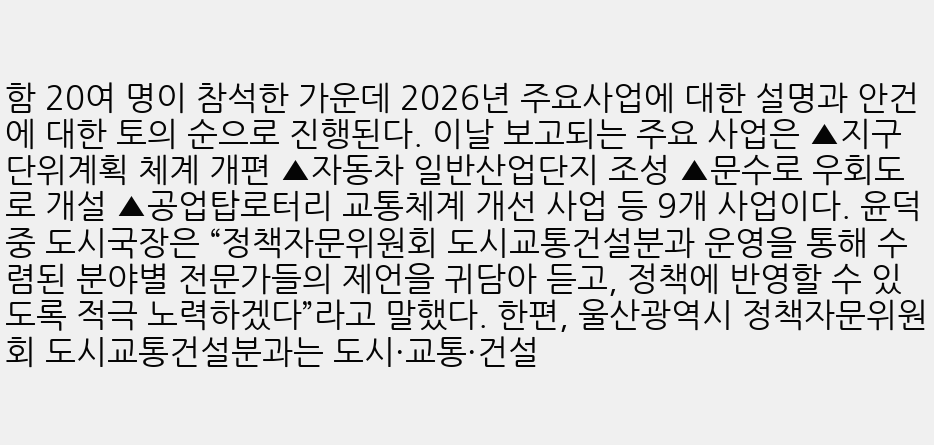함 20여 명이 참석한 가운데 2026년 주요사업에 대한 설명과 안건에 대한 토의 순으로 진행된다. 이날 보고되는 주요 사업은 ▲지구단위계획 체계 개편 ▲자동차 일반산업단지 조성 ▲문수로 우회도로 개설 ▲공업탑로터리 교통체계 개선 사업 등 9개 사업이다. 윤덕중 도시국장은 “정책자문위원회 도시교통건설분과 운영을 통해 수렴된 분야별 전문가들의 제언을 귀담아 듣고, 정책에 반영할 수 있도록 적극 노력하겠다”라고 말했다. 한편, 울산광역시 정책자문위원회 도시교통건설분과는 도시·교통·건설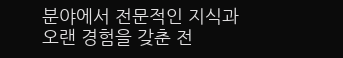분야에서 전문적인 지식과 오랜 경험을 갖춘 전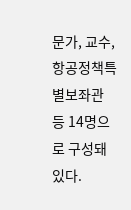문가, 교수, 항공정책특별보좌관 등 14명으로 구성돼 있다.